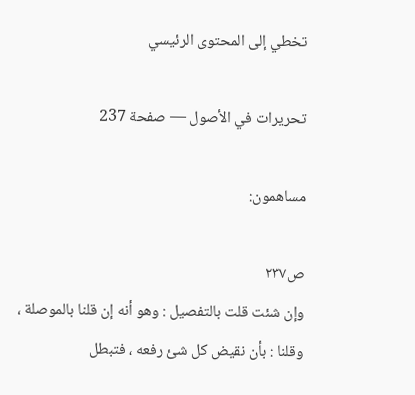تخطي إلى المحتوى الرئيسي

تحريرات في الأصول — صفحة 237

مساهمون:

ص٢٣٧
وإن شئت قلت بالتفصيل : وهو أنه إن قلنا بالموصلة ، وقلنا : بأن نقيض كل شئ رفعه ، فتبطل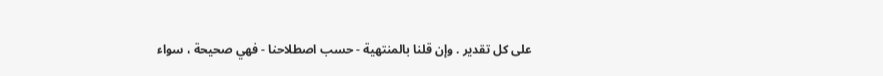على كل تقدير . وإن قلنا بالمنتهية - حسب اصطلاحنا - فهي صحيحة ، سواء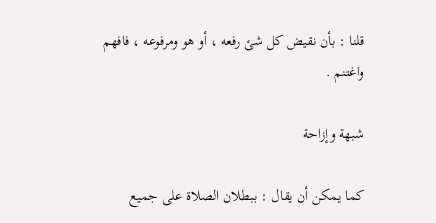قلنا : بأن نقيض كل شئ رفعه ، أو هو ومرفوعه ، فافهم واغتنم .

شبهة وإزاحة

كما يمكن أن يقال : ببطلان الصلاة على جميع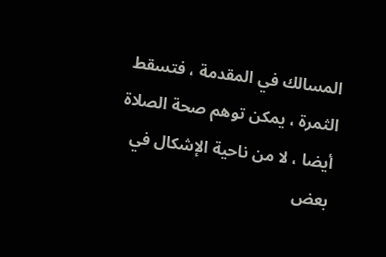المسالك في المقدمة ، فتسقط الثمرة ، يمكن توهم صحة الصلاة أيضا ، لا من ناحية الإشكال في بعض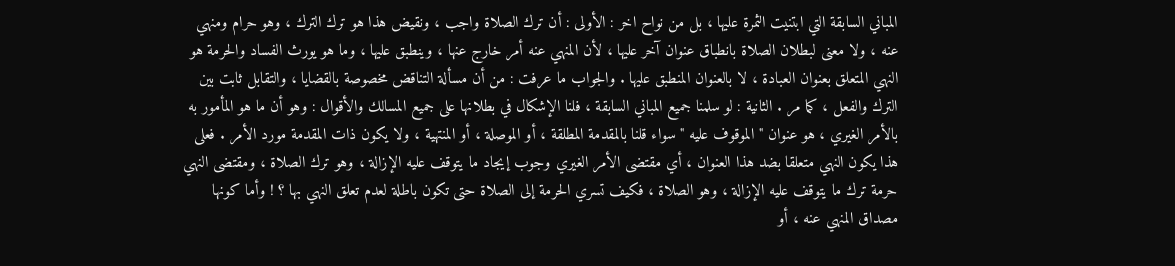المباني السابقة التي ابتنيت الثمرة عليها ، بل من نواح اخر : الأولى : أن ترك الصلاة واجب ، ونقيض هذا هو ترك الترك ، وهو حرام ومنهي عنه ، ولا معنى لبطلان الصلاة بانطباق عنوان آخر عليها ، لأن المنهي عنه أمر خارج عنها ، وينطبق عليها ، وما هو يورث الفساد والحرمة هو النهي المتعلق بعنوان العبادة ، لا بالعنوان المنطبق عليها . والجواب ما عرفت : من أن مسألة التناقض مخصوصة بالقضايا ، والتقابل ثابت بين الترك والفعل ، كما مر . الثانية : لو سلمنا جميع المباني السابقة ، فلنا الإشكال في بطلانها على جميع المسالك والأقوال : وهو أن ما هو المأمور به بالأمر الغيري ، هو عنوان " الموقوف عليه " سواء قلنا بالمقدمة المطلقة ، أو الموصلة ، أو المنتهية ، ولا يكون ذات المقدمة مورد الأمر . فعلى هذا يكون النهي متعلقا بضد هذا العنوان ، أي مقتضى الأمر الغيري وجوب إيجاد ما يتوقف عليه الإزالة ، وهو ترك الصلاة ، ومقتضى النهي حرمة ترك ما يتوقف عليه الإزالة ، وهو الصلاة ، فكيف تسري الحرمة إلى الصلاة حتى تكون باطلة لعدم تعلق النهي بها ؟ ! وأما كونها مصداق المنهي عنه ، أو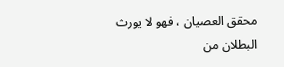محقق العصيان ، فهو لا يورث البطلان من